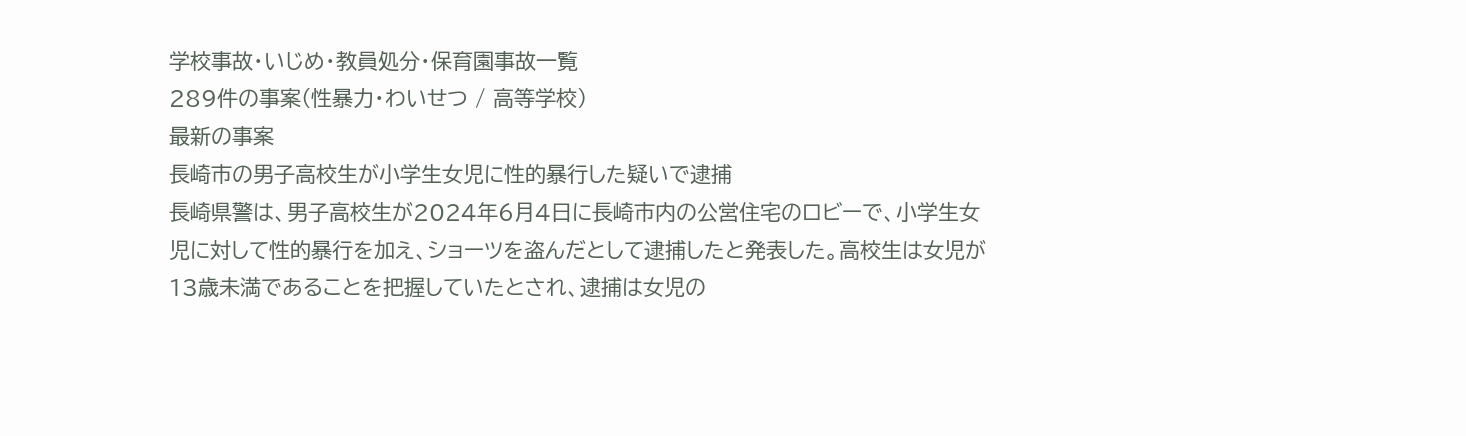学校事故・いじめ・教員処分・保育園事故一覧
289件の事案(性暴力・わいせつ / 高等学校)
最新の事案
長崎市の男子高校生が小学生女児に性的暴行した疑いで逮捕
長崎県警は、男子高校生が2024年6月4日に長崎市内の公営住宅のロビーで、小学生女児に対して性的暴行を加え、ショーツを盗んだとして逮捕したと発表した。高校生は女児が13歳未満であることを把握していたとされ、逮捕は女児の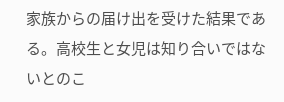家族からの届け出を受けた結果である。高校生と女児は知り合いではないとのこ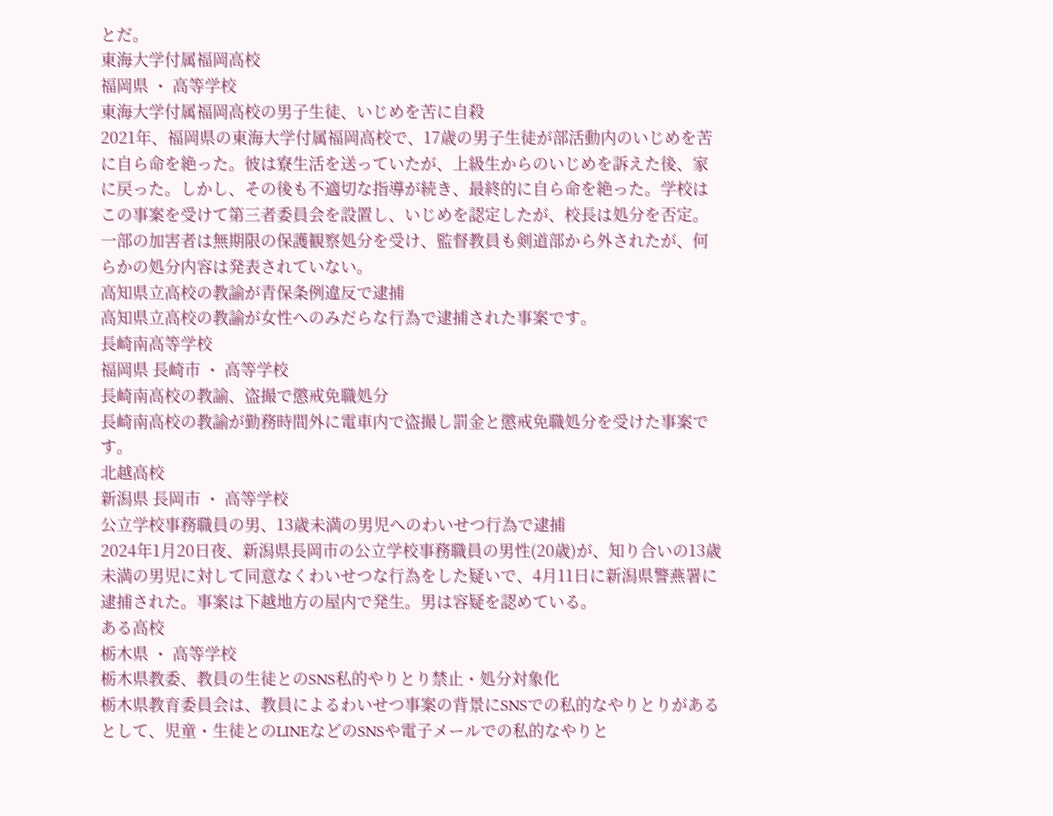とだ。
東海大学付属福岡高校
福岡県 ・ 高等学校
東海大学付属福岡高校の男子生徒、いじめを苦に自殺
2021年、福岡県の東海大学付属福岡高校で、17歳の男子生徒が部活動内のいじめを苦に自ら命を絶った。彼は寮生活を送っていたが、上級生からのいじめを訴えた後、家に戻った。しかし、その後も不適切な指導が続き、最終的に自ら命を絶った。学校はこの事案を受けて第三者委員会を設置し、いじめを認定したが、校長は処分を否定。一部の加害者は無期限の保護観察処分を受け、監督教員も剣道部から外されたが、何らかの処分内容は発表されていない。
高知県立高校の教諭が青保条例違反で逮捕
高知県立高校の教諭が女性へのみだらな行為で逮捕された事案です。
長崎南高等学校
福岡県 長崎市 ・ 高等学校
長崎南高校の教諭、盗撮で懲戒免職処分
長崎南高校の教諭が勤務時間外に電車内で盗撮し罰金と懲戒免職処分を受けた事案です。
北越高校
新潟県 長岡市 ・ 高等学校
公立学校事務職員の男、13歳未満の男児へのわいせつ行為で逮捕
2024年1月20日夜、新潟県長岡市の公立学校事務職員の男性(20歳)が、知り合いの13歳未満の男児に対して同意なくわいせつな行為をした疑いで、4月11日に新潟県警燕署に逮捕された。事案は下越地方の屋内で発生。男は容疑を認めている。
ある高校
栃木県 ・ 高等学校
栃木県教委、教員の生徒とのSNS私的やりとり禁止・処分対象化
栃木県教育委員会は、教員によるわいせつ事案の背景にSNSでの私的なやりとりがあるとして、児童・生徒とのLINEなどのSNSや電子メールでの私的なやりと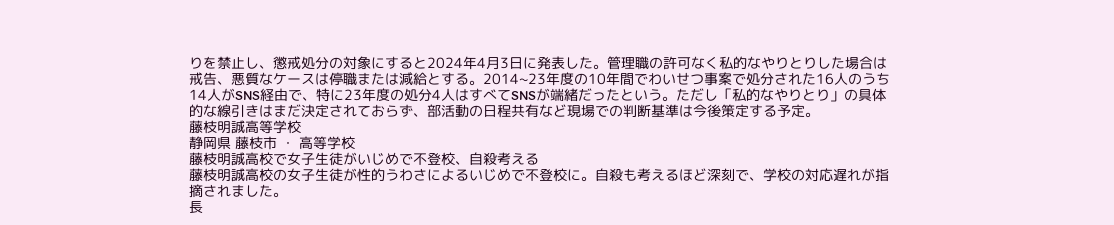りを禁止し、懲戒処分の対象にすると2024年4月3日に発表した。管理職の許可なく私的なやりとりした場合は戒告、悪質なケースは停職または減給とする。2014~23年度の10年間でわいせつ事案で処分された16人のうち14人がSNS経由で、特に23年度の処分4人はすべてSNSが端緒だったという。ただし「私的なやりとり」の具体的な線引きはまだ決定されておらず、部活動の日程共有など現場での判断基準は今後策定する予定。
藤枝明誠高等学校
静岡県 藤枝市 ・ 高等学校
藤枝明誠高校で女子生徒がいじめで不登校、自殺考える
藤枝明誠高校の女子生徒が性的うわさによるいじめで不登校に。自殺も考えるほど深刻で、学校の対応遅れが指摘されました。
長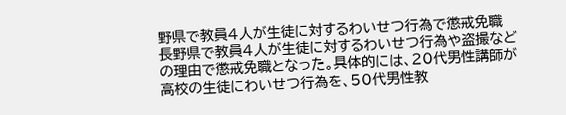野県で教員4人が生徒に対するわいせつ行為で懲戒免職
長野県で教員4人が生徒に対するわいせつ行為や盗撮などの理由で懲戒免職となった。具体的には、20代男性講師が高校の生徒にわいせつ行為を、50代男性教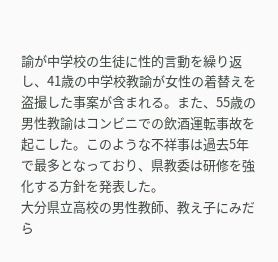諭が中学校の生徒に性的言動を繰り返し、41歳の中学校教諭が女性の着替えを盗撮した事案が含まれる。また、55歳の男性教諭はコンビニでの飲酒運転事故を起こした。このような不祥事は過去5年で最多となっており、県教委は研修を強化する方針を発表した。
大分県立高校の男性教師、教え子にみだら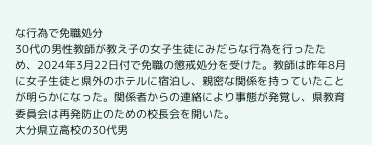な行為で免職処分
30代の男性教師が教え子の女子生徒にみだらな行為を行ったため、2024年3月22日付で免職の懲戒処分を受けた。教師は昨年8月に女子生徒と県外のホテルに宿泊し、親密な関係を持っていたことが明らかになった。関係者からの連絡により事態が発覚し、県教育委員会は再発防止のための校長会を開いた。
大分県立高校の30代男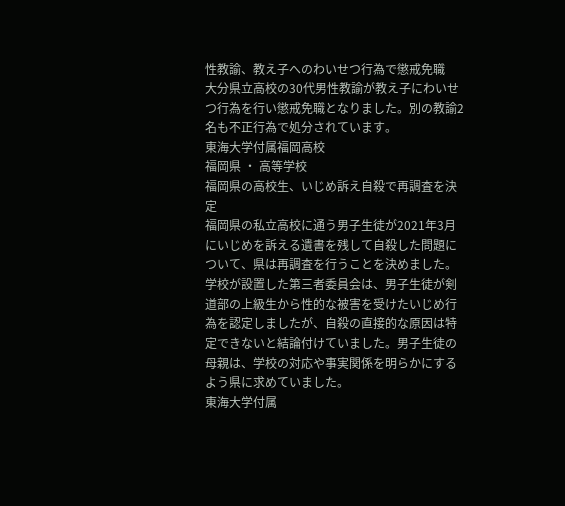性教諭、教え子へのわいせつ行為で懲戒免職
大分県立高校の30代男性教諭が教え子にわいせつ行為を行い懲戒免職となりました。別の教諭2名も不正行為で処分されています。
東海大学付属福岡高校
福岡県 ・ 高等学校
福岡県の高校生、いじめ訴え自殺で再調査を決定
福岡県の私立高校に通う男子生徒が2021年3月にいじめを訴える遺書を残して自殺した問題について、県は再調査を行うことを決めました。学校が設置した第三者委員会は、男子生徒が剣道部の上級生から性的な被害を受けたいじめ行為を認定しましたが、自殺の直接的な原因は特定できないと結論付けていました。男子生徒の母親は、学校の対応や事実関係を明らかにするよう県に求めていました。
東海大学付属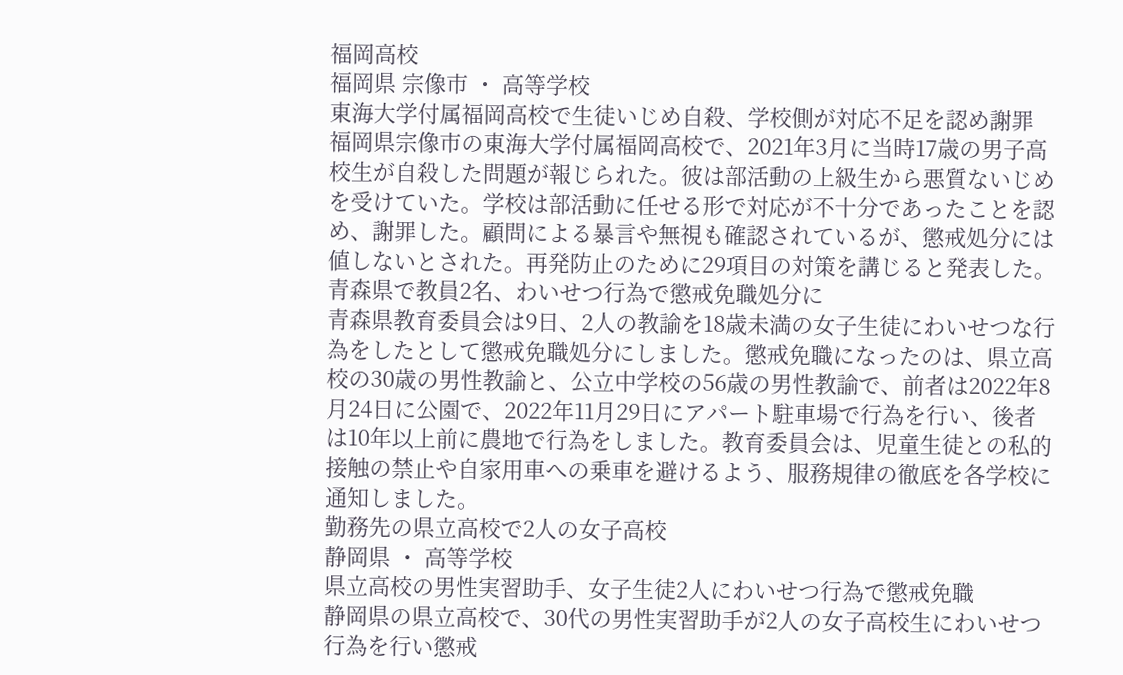福岡高校
福岡県 宗像市 ・ 高等学校
東海大学付属福岡高校で生徒いじめ自殺、学校側が対応不足を認め謝罪
福岡県宗像市の東海大学付属福岡高校で、2021年3月に当時17歳の男子高校生が自殺した問題が報じられた。彼は部活動の上級生から悪質ないじめを受けていた。学校は部活動に任せる形で対応が不十分であったことを認め、謝罪した。顧問による暴言や無視も確認されているが、懲戒処分には値しないとされた。再発防止のために29項目の対策を講じると発表した。
青森県で教員2名、わいせつ行為で懲戒免職処分に
青森県教育委員会は9日、2人の教諭を18歳未満の女子生徒にわいせつな行為をしたとして懲戒免職処分にしました。懲戒免職になったのは、県立高校の30歳の男性教諭と、公立中学校の56歳の男性教諭で、前者は2022年8月24日に公園で、2022年11月29日にアパート駐車場で行為を行い、後者は10年以上前に農地で行為をしました。教育委員会は、児童生徒との私的接触の禁止や自家用車への乗車を避けるよう、服務規律の徹底を各学校に通知しました。
勤務先の県立高校で2人の女子高校
静岡県 ・ 高等学校
県立高校の男性実習助手、女子生徒2人にわいせつ行為で懲戒免職
静岡県の県立高校で、30代の男性実習助手が2人の女子高校生にわいせつ行為を行い懲戒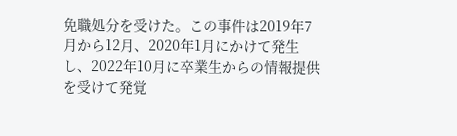免職処分を受けた。この事件は2019年7月から12月、2020年1月にかけて発生し、2022年10月に卒業生からの情報提供を受けて発覚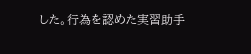した。行為を認めた実習助手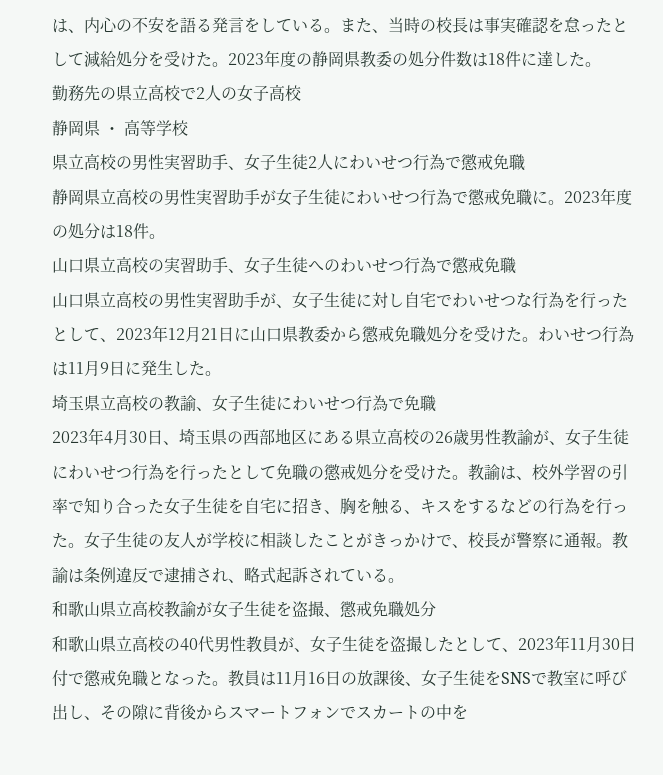は、内心の不安を語る発言をしている。また、当時の校長は事実確認を怠ったとして減給処分を受けた。2023年度の静岡県教委の処分件数は18件に達した。
勤務先の県立高校で2人の女子高校
静岡県 ・ 高等学校
県立高校の男性実習助手、女子生徒2人にわいせつ行為で懲戒免職
静岡県立高校の男性実習助手が女子生徒にわいせつ行為で懲戒免職に。2023年度の処分は18件。
山口県立高校の実習助手、女子生徒へのわいせつ行為で懲戒免職
山口県立高校の男性実習助手が、女子生徒に対し自宅でわいせつな行為を行ったとして、2023年12月21日に山口県教委から懲戒免職処分を受けた。わいせつ行為は11月9日に発生した。
埼玉県立高校の教諭、女子生徒にわいせつ行為で免職
2023年4月30日、埼玉県の西部地区にある県立高校の26歳男性教諭が、女子生徒にわいせつ行為を行ったとして免職の懲戒処分を受けた。教諭は、校外学習の引率で知り合った女子生徒を自宅に招き、胸を触る、キスをするなどの行為を行った。女子生徒の友人が学校に相談したことがきっかけで、校長が警察に通報。教諭は条例違反で逮捕され、略式起訴されている。
和歌山県立高校教諭が女子生徒を盗撮、懲戒免職処分
和歌山県立高校の40代男性教員が、女子生徒を盗撮したとして、2023年11月30日付で懲戒免職となった。教員は11月16日の放課後、女子生徒をSNSで教室に呼び出し、その隙に背後からスマートフォンでスカートの中を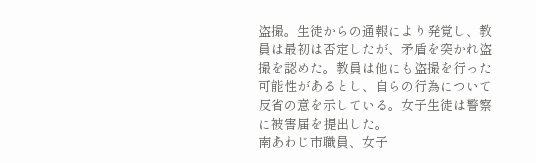盗撮。生徒からの通報により発覚し、教員は最初は否定したが、矛盾を突かれ盗撮を認めた。教員は他にも盗撮を行った可能性があるとし、自らの行為について反省の意を示している。女子生徒は警察に被害届を提出した。
南あわじ市職員、女子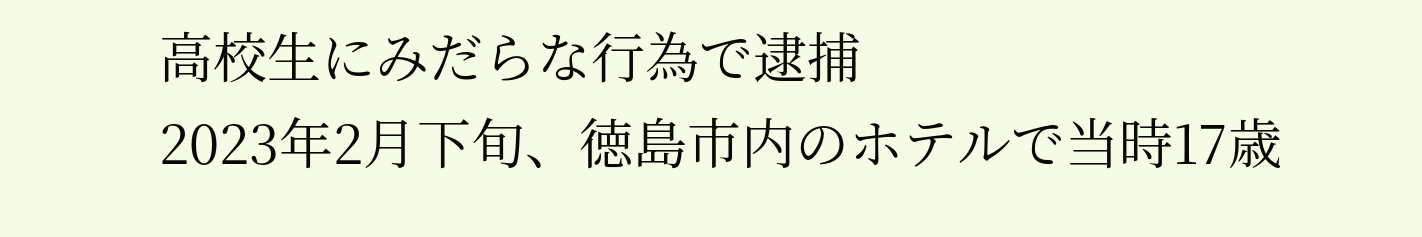高校生にみだらな行為で逮捕
2023年2月下旬、徳島市内のホテルで当時17歳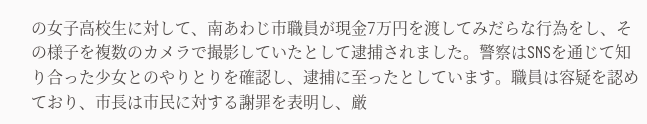の女子高校生に対して、南あわじ市職員が現金7万円を渡してみだらな行為をし、その様子を複数のカメラで撮影していたとして逮捕されました。警察はSNSを通じて知り合った少女とのやりとりを確認し、逮捕に至ったとしています。職員は容疑を認めており、市長は市民に対する謝罪を表明し、厳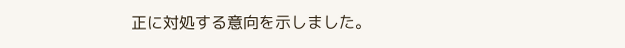正に対処する意向を示しました。